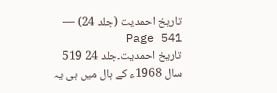تاریخ احمدیت (جلد 24) — Page 541
تاریخ احمدیت۔جلد 24 519 سال 1968ء کے ہال میں ہی یہ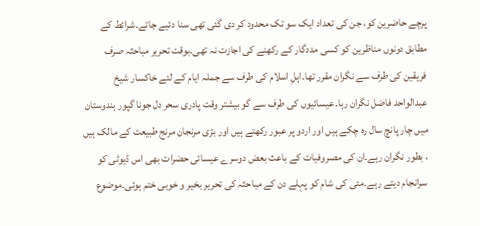پرچے حاضرین کو، جن کی تعداد ایک سو تک محدود کر دی گئی تھی سنا دئیے جاتے۔شرائط کے مطابق دونوں مناظرین کو کسی مددگار کے رکھنے کی اجازت نہ تھی۔بوقت تحریر مباحثہ صرف فریقین کی طرف سے نگران مقرر تھا۔اہلِ اسلام کی طرف سے جملہ ایام کے لئے خاکسار شیخ عبدالواحد فاضل نگران رہا۔عیسائیوں کی طرف سے گو بیشتر وقت پادری سحر دل جونا گپور ہندوستان میں چار پانچ سال رہ چکے ہیں اور اردو پر عبور رکھتے ہیں اور بڑی مرنجان مرنج طبیعت کے مالک ہیں ، بطور نگران رہے۔ان کی مصروفیات کے باعث بعض دوسرے عیسائی حضرات بھی اس ڈیوٹی کو سرانجام دیتے رہے۔مئی کی شام کو پہلے دن کے مباحثہ کی تحریر بخیر و خوبی ختم ہوئی۔موضوع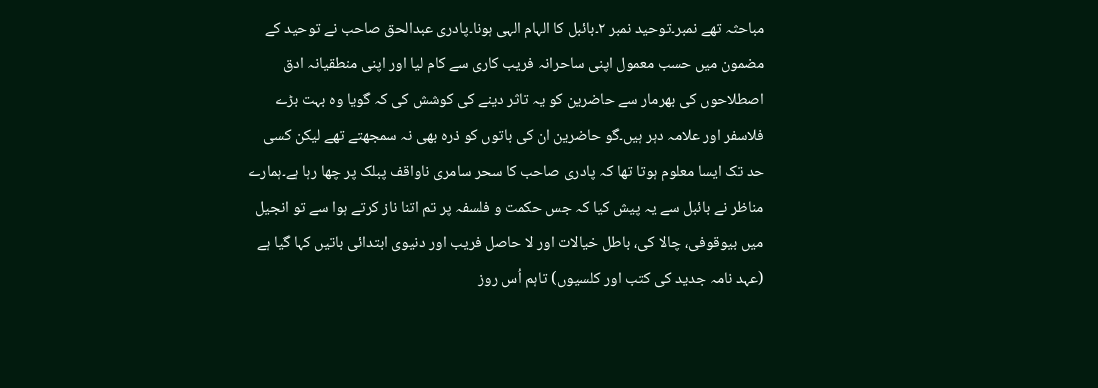مباحثہ تھے نمبر۔توحید نمبر ۲۔بائبل کا الہام الہی ہونا۔پادری عبدالحق صاحب نے توحید کے مضمون میں حسب معمول اپنی ساحرانہ فریب کاری سے کام لیا اور اپنی منطقیانہ ادق اصطلاحوں کی بھرمار سے حاضرین کو یہ تاثر دینے کی کوشش کی کہ گویا وہ بہت بڑے فلاسفر اور علامہ دہر ہیں۔گو حاضرین ان کی باتوں کو ذرہ بھی نہ سمجھتے تھے لیکن کسی حد تک ایسا معلوم ہوتا تھا کہ پادری صاحب کا سحر سامری ناواقف پبلک پر چھا رہا ہے۔ہمارے مناظر نے بائبل سے یہ پیش کیا کہ جس حکمت و فلسفہ پر تم اتنا ناز کرتے ہوا سے تو انجیل میں بیوقوفی، چالا کی، باطل خیالات اور لا حاصل فریب اور دنیوی ابتدائی باتیں کہا گیا ہے (عہد نامہ جدید کی کتب اور کلسیوں) تاہم اُس روز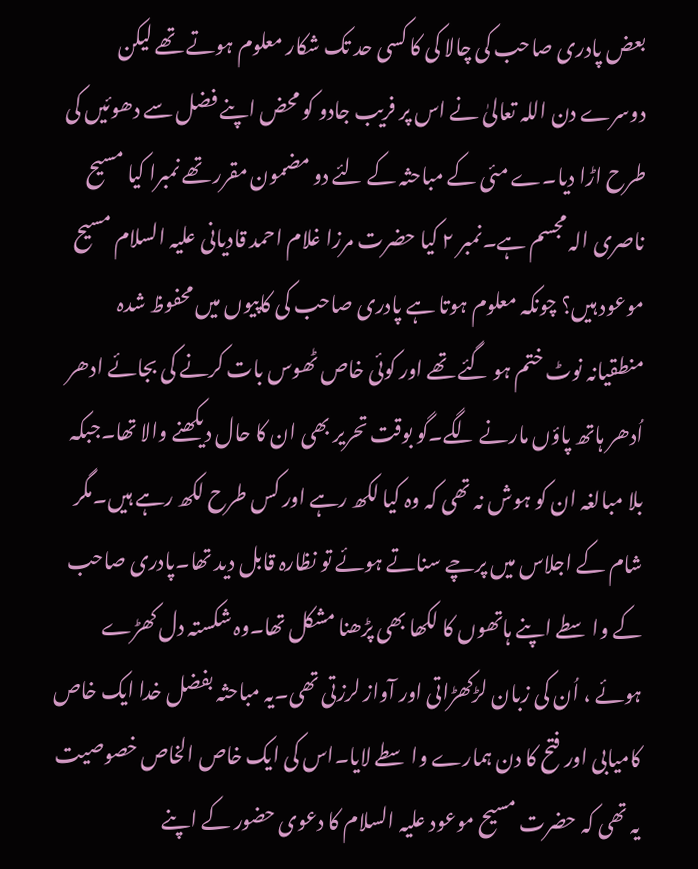بعض پادری صاحب کی چالا کی کا کسی حد تک شکار معلوم ہوتے تھے لیکن دوسرے دن اللہ تعالیٰ نے اس پر فریب جادو کو محض اپنے فضل سے دھوئیں کی طرح اڑا دیا۔ے مئی کے مباحثہ کے لئے دو مضمون مقرر تھے نمبرا کیا مسیح ناصری الہ مجسم ہے۔نمبر ۲ کیا حضرت مرزا غلام احمد قادیانی علیہ السلام مسیح موعود ہیں؟ چونکہ معلوم ہوتا ہے پادری صاحب کی کاپیوں میں محفوظ شدہ منطقیانہ نوٹ ختم ہو گئے تھے اور کوئی خاص ٹھوس بات کرنے کی بجائے ادھر اُدھر ہاتھ پاؤں مارنے لگے۔گو بوقت تحریر بھی ان کا حال دیکھنے والا تھا۔جبکہ بلا مبالغہ ان کو ہوش نہ تھی کہ وہ کیا لکھ رہے اور کس طرح لکھ رہے ہیں۔مگر شام کے اجلاس میں پرچے سناتے ہوئے تو نظارہ قابل دید تھا۔پادری صاحب کے واسطے اپنے ہاتھوں کا لکھا بھی پڑھنا مشکل تھا۔وہ شکستہ دل کھڑے ہوئے ، اُن کی زبان لڑکھڑاتی اور آواز لرزتی تھی۔یہ مباحثہ بفضل خدا ایک خاص کامیابی اور فتح کا دن ہمارے واسطے لایا۔اس کی ایک خاص الخاص خصوصیت یہ تھی کہ حضرت مسیح موعود علیہ السلام کا دعوی حضور کے اپنے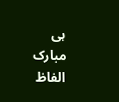ہی مبارک الفاظ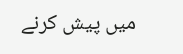میں پیش کرنے